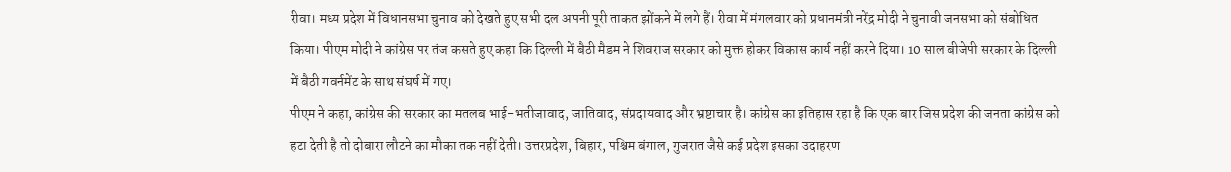रीवा। मध्य प्रदेश में विधानसभा चुनाव को देखते हुए सभी दल अपनी पूरी ताकत झोंकने में लगे हैं। रीवा में मंगलवार को प्रधानमंत्री नरेंद्र मोदी ने चुनावी जनसभा को संबोधित किया। पीएम मोदी ने कांग्रेस पर तंज कसते हुए कहा कि दिल्ली में बैठी मैडम ने शिवराज सरकार को मुक्त होकर विकास कार्य नहीं करने दिया। 10 साल बीजेपी सरकार के दिल्ली में बैठी गवर्नमेंट के साथ संघर्ष में गए।
पीएम ने कहा, कांग्रेस की सरकार का मतलब भाई-भतीजावाद, जातिवाद, संप्रदायवाद और भ्रष्टाचार है। कांग्रेस का इतिहास रहा है कि एक बार जिस प्रदेश की जनता कांग्रेस को हटा देती है तो दोबारा लौटने का मौका तक नहीं देती। उत्तरप्रदेश, बिहार, पश्चिम बंगाल, गुजरात जैसे कई प्रदेश इसका उदाहरण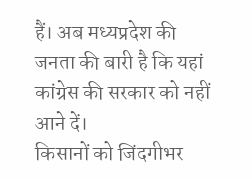हैं। अब मध्यप्रदेश की जनता की बारी है कि यहां कांग्रेस की सरकार को नहीं आने दें।
किसानों को जिंदगीभर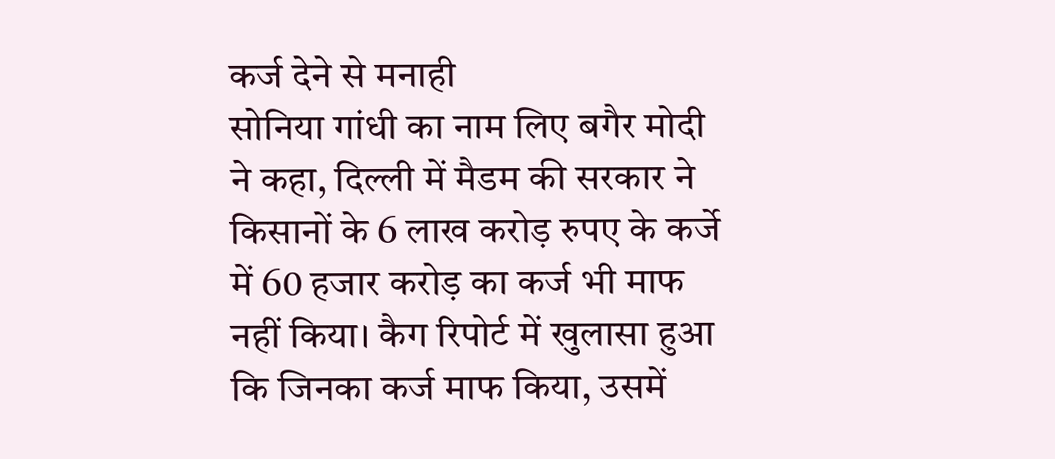कर्ज देने से मनाही
सोनिया गांधी का नाम लिए बगैर मोदी ने कहा, दिल्ली में मैडम की सरकार ने किसानों के 6 लाख करोड़ रुपए के कर्जे में 60 हजार करोड़ का कर्ज भी माफ नहीं किया। कैग रिपोर्ट में खुलासा हुआ कि जिनका कर्ज माफ किया, उसमें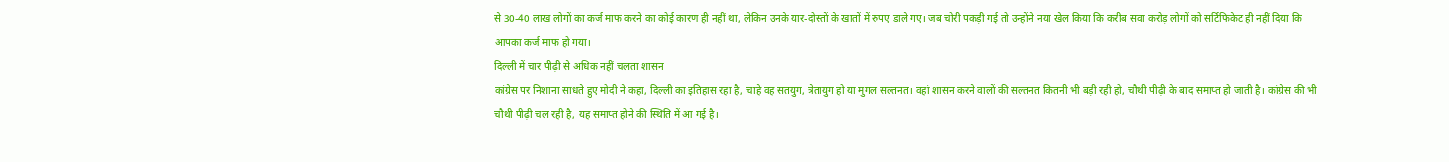से 30-40 लाख लोगों का कर्ज माफ करने का कोई कारण ही नहीं था, लेकिन उनके यार-दोस्तों के खातों में रुपए डाले गए। जब चोरी पकड़ी गई तो उन्होंने नया खेल किया कि करीब सवा करोड़ लोगों को सर्टिफिकेट ही नहीं दिया कि आपका कर्ज माफ हो गया।
दिल्ली में चार पीढ़ी से अधिक नहीं चलता शासन
कांग्रेस पर निशाना साधते हुए मोदी ने कहा, दिल्ली का इतिहास रहा है, चाहे वह सतयुग, त्रेतायुग हो या मुगल सल्तनत। वहां शासन करने वालों की सल्तनत कितनी भी बड़ी रही हो, चौथी पीढ़ी के बाद समाप्त हो जाती है। कांग्रेस की भी चौथी पीढ़ी चल रही है, यह समाप्त होने की स्थिति में आ गई है।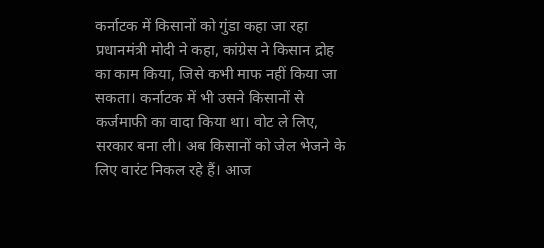कर्नाटक में किसानों को गुंडा कहा जा रहा
प्रधानमंत्री मोदी ने कहा, कांग्रेस ने किसान द्रोह का काम किया, जिसे कभी माफ नहीं किया जा सकता। कर्नाटक में भी उसने किसानों से कर्जमाफी का वादा किया था। वोट ले लिए, सरकार बना ली। अब किसानों को जेल भेजने के लिए वारंट निकल रहे हैं। आज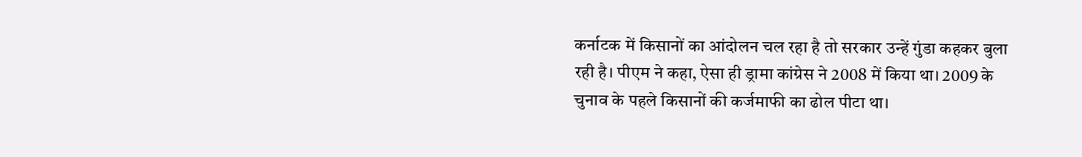कर्नाटक में किसानों का आंदोलन चल रहा है तो सरकार उन्हें गुंडा कहकर बुला रही है। पीएम ने कहा, ऐसा ही ड्रामा कांग्रेस ने 2008 में किया था। 2009 के चुनाव के पहले किसानों की कर्जमाफी का ढोल पीटा था।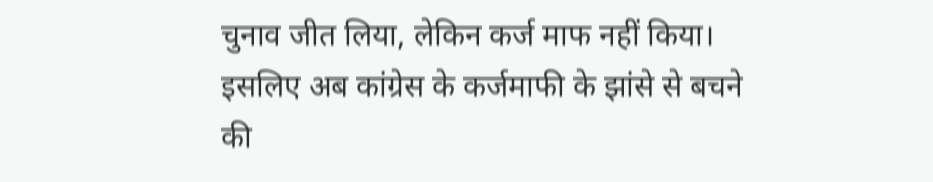चुनाव जीत लिया, लेकिन कर्ज माफ नहीं किया। इसलिए अब कांग्रेस के कर्जमाफी के झांसे से बचने की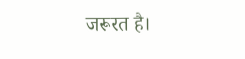जरूरत है।